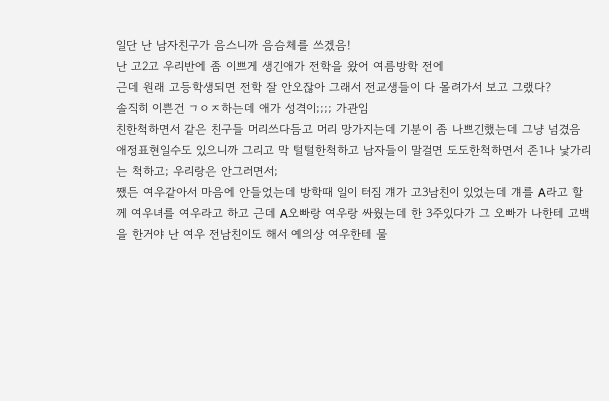일단 난 남자친구가 음스니까 음슴체를 쓰겠음!
난 고2고 우리반에 좀 이쁘게 생긴애가 전학을 왔어 여름방학 전에
근데 원래 고등학생되면 전학 잘 안오잖아 그래서 전교생들이 다 몰려가서 보고 그랬다?
솔직히 이쁜건 ㄱㅇㅈ하는데 애가 성격이;;;; 가관임
친한척하면서 같은 친구들 머리쓰다듬고 머리 망가지는데 기분이 좀 나쁘긴했는데 그냥 넘겼음 애정표현일수도 있으니까 그리고 막 털털한척하고 남자들이 말걸면 도도한척하면서 존1나 낯가리는 척하고; 우리랑은 안그러면서;
쨌든 여우같아서 마음에 안들었는데 방학때 일이 터짐 걔가 고3남친이 있었는데 걔를 A라고 할께 여우녀를 여우라고 하고 근데 A오빠랑 여우랑 싸웠는데 한 3주있다가 그 오빠가 나한테 고백을 한거야 난 여우 전남친이도 해서 예의상 여우한테 물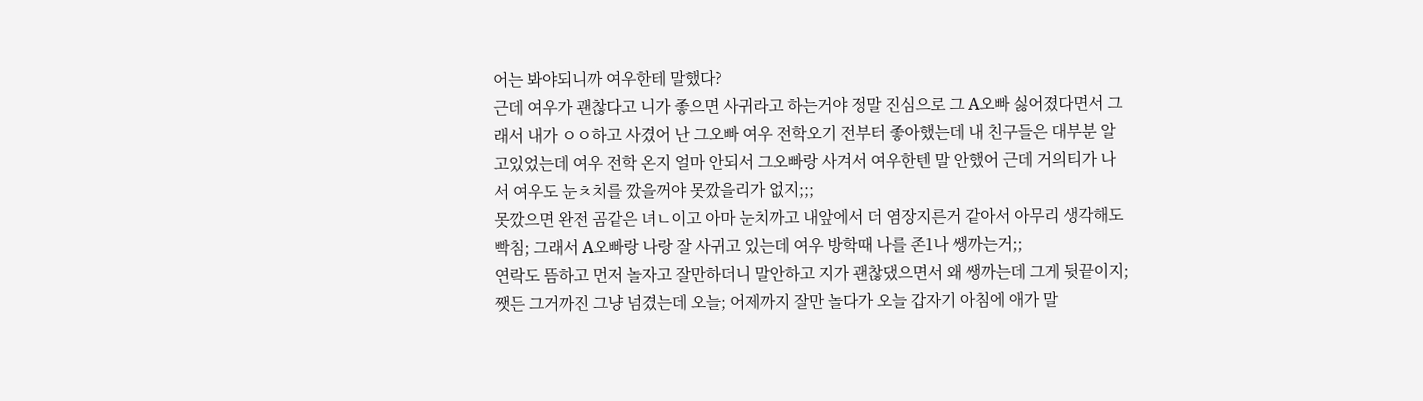어는 봐야되니까 여우한테 말했다?
근데 여우가 괜찮다고 니가 좋으면 사귀라고 하는거야 정말 진심으로 그 A오빠 싫어졌다면서 그래서 내가 ㅇㅇ하고 사겼어 난 그오빠 여우 전학오기 전부터 좋아했는데 내 친구들은 대부분 알고있었는데 여우 전학 온지 얼마 안되서 그오빠랑 사겨서 여우한텐 말 안했어 근데 거의티가 나서 여우도 눈ㅊ치를 깠을꺼야 못깠을리가 없지;;;
못깠으면 완전 곰같은 녀ㄴ이고 아마 눈치까고 내앞에서 더 염장지른거 같아서 아무리 생각해도 빡침; 그래서 A오빠랑 나랑 잘 사귀고 있는데 여우 방학때 나를 존1나 쌩까는거;;
연락도 뜸하고 먼저 놀자고 잘만하더니 말안하고 지가 괜찮댔으면서 왜 쌩까는데 그게 뒷끝이지;
쨋든 그거까진 그냥 넘겼는데 오늘; 어제까지 잘만 놀다가 오늘 갑자기 아침에 애가 말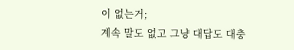이 없는거;
계속 말도 없고 그냥 대답도 대충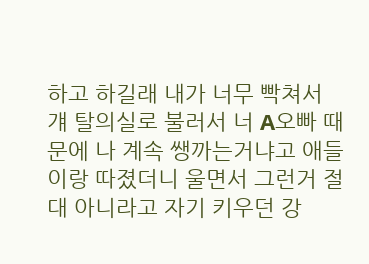하고 하길래 내가 너무 빡쳐서 걔 탈의실로 불러서 너 A오빠 때문에 나 계속 쌩까는거냐고 애들이랑 따졌더니 울면서 그런거 절대 아니라고 자기 키우던 강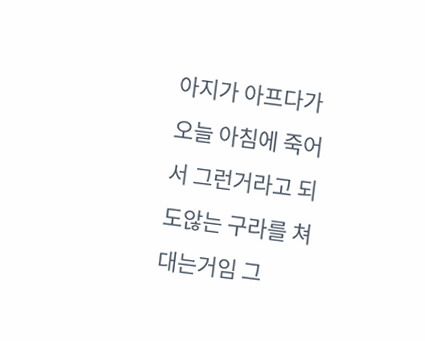아지가 아프다가 오늘 아침에 죽어서 그런거라고 되도않는 구라를 쳐대는거임 그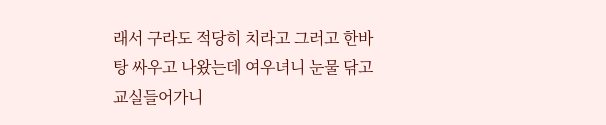래서 구라도 적당히 치라고 그러고 한바탕 싸우고 나왔는데 여우녀니 눈물 닦고 교실들어가니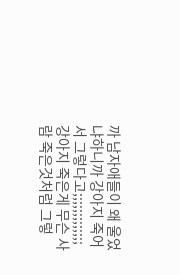까 남자애들이 왜 울었냐하니까 강아지 죽어서 그렇다고;;;;;;;;;;;;;강아지 죽은게 무슨 사람 죽은것처럼 그렇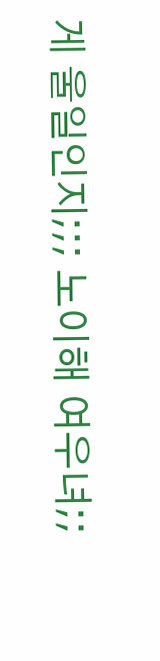게 울일인지;;; 노이해 여우녀;;